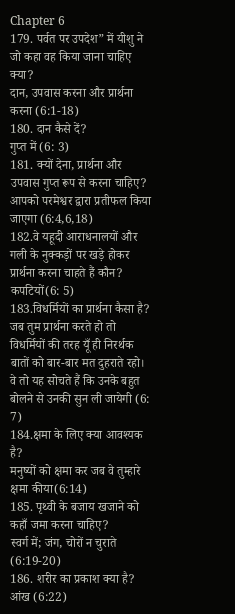Chapter 6
179. पर्वत पर उपदेश” में यीशु ने जो कहा वह किया जाना चाहिए क्या?
दान, उपवास करना और प्रार्थना करना (6:1-18)
180. दान कैसे दें?
गुप्त में (6: 3)
181. क्यों देना, प्रार्थना और उपवास गुप्त रूप से करना चाहिए?
आपको परमेश्वर द्वारा प्रतीफल किया जाएगा (6:4,6,18)
182.वे यहूदी आराधनालयों और गली के नुक्कड़ों पर खड़े होकर प्रार्थना करना चाहते हैं कौन?
कपटियों(6: 5)
183.विधर्मियों का प्रार्थना कैसा है?
जब तुम प्रार्थना करते हो तो विधर्मियों की तरह यूँ ही निरर्थक बातों को बार-बार मत दुहराते रहो। वे तो यह सोचते हैं कि उनके बहुत बोलने से उनकी सुन ली जायेगी (6: 7)
184.क्षमा के लिए क्या आवश्यक है?
मनुष्यों को क्षमा कर जब वे तुम्हारे क्षमा कीया(6:14)
185. पृथ्वी के बजाय खजाने को कहाँ जमा करना चाहिए?
स्वर्ग में; जंग, चोरों न चुराते (6:19-20)
186. शरीर का प्रकाश क्या है?
आंख (6:22)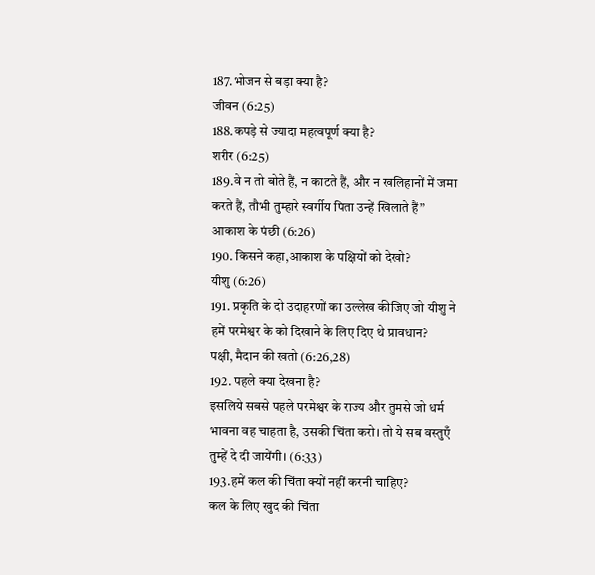187.भोजन से बड़ा क्या है?
जीवन (6:25)
188.कपड़े से ज्यादा महत्वपूर्ण क्या है?
शरीर (6:25)
189.वे न तो बोते हैं, न काटते हैं, और न खलिहानों में जमा करते हैं, तौभी तुम्हारे स्वर्गीय पिता उन्हें खिलाते हैं”
आकाश के पंछी (6:26)
190. किसने कहा,आकाश के पक्षियों को देखो?
यीशु (6:26)
191. प्रकृति के दो उदाहरणों का उल्लेख कीजिए जो यीशु ने हमें परमेश्वर के को दिखाने के लिए दिए थे प्रावधान?
पक्षी, मैदान की खतो (6:26,28)
192. पहले क्या देखना है?
इसलिये सबसे पहले परमेश्वर के राज्य और तुमसे जो धर्म भावना वह चाहता है, उसकी चिंता करो। तो ये सब वस्तुएँ तुम्हें दे दी जायेंगी। (6:33)
193.हमें कल की चिंता क्यों नहीं करनी चाहिए?
कल के लिए खुद की चिंता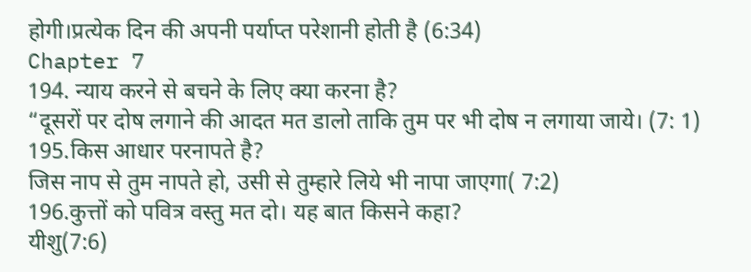होगी।प्रत्येक दिन की अपनी पर्याप्त परेशानी होती है (6:34)
Chapter 7
194. न्याय करने से बचने के लिए क्या करना है?
“दूसरों पर दोष लगाने की आदत मत डालो ताकि तुम पर भी दोष न लगाया जाये। (7: 1)
195.किस आधार परनापते है?
जिस नाप से तुम नापते हो, उसी से तुम्हारे लिये भी नापा जाएगा( 7:2)
196.कुत्तों को पवित्र वस्तु मत दो। यह बात किसने कहा?
यीशु(7:6)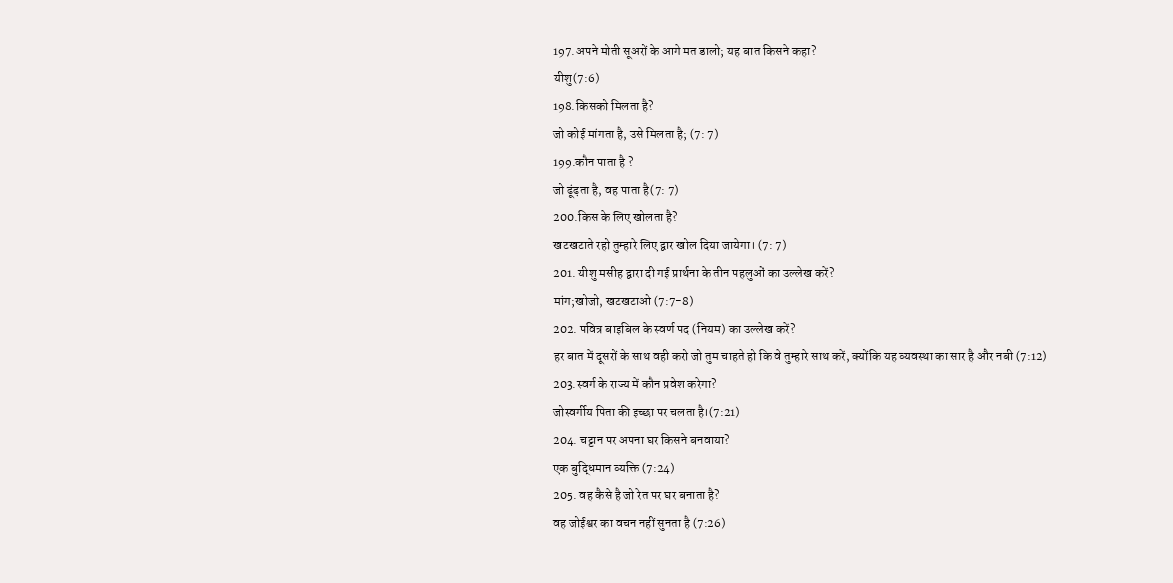197.अपने मोती सूअरों के आगे मत डालो; यह बात किसने कहा?
यीशु(7:6)
198.किसको मिलता है?
जो कोई मांगता है, उसे मिलता है; (7: 7)
199.कौन पाता है ?
जो ढूंढ़ता है, वह पाता है(7: 7)
200.किस के लिए खोलता है?
खटखटाते रहो तुम्हारे लिए द्वार खोल दिया जायेगा। (7: 7)
201. यीशु मसीह द्वारा दी गई प्रार्थना के तीन पहलुओं का उल्लेख करें?
मांग;खोजो, खटखटाओ (7:7-8)
202. पवित्र बाइबिल के स्वर्ण पद (नियम) का उल्लेख करें?
हर बात में दूसरों के साथ वही करो जो तुम चाहते हो कि वे तुम्हारे साथ करें, क्योंकि यह व्यवस्था का सार है और नबी (7:12)
203.स्वर्ग के राज्य में कौन प्रवेश करेगा?
जोस्वर्गीय पिता की इच्छा पर चलता है।(7:21)
204. चट्टान पर अपना घर किसने बनवाया?
एक बुद्धिमान व्यक्ति (7:24)
205. वह कैसे है जो रेत पर घर बनाता है?
वह जोईश्वर का वचन नहीं सुनता है (7:26)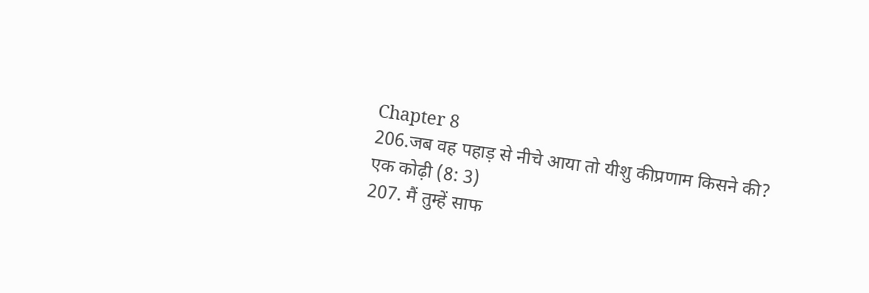Chapter 8
206.जब वह पहाड़ से नीचे आया तो यीशु कीप्रणाम किसने की?
एक कोढ़ी (8: 3)
207. मैं तुम्हें साफ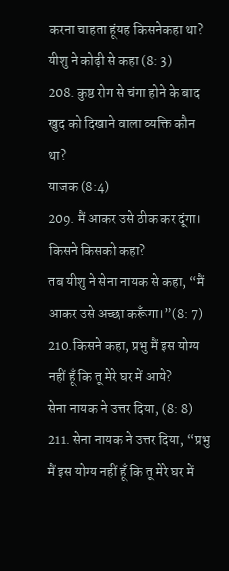करना चाहता हूंयह किसनेकहा था?
यीशु ने कोढ़ी से कहा (8: 3)
208. कुष्ठ रोग से चंगा होने के बाद खुद को दिखाने वाला व्यक्ति कौन था?
याजक (8:4)
209. मैं आकर उसे ठीक कर दूंगा। किसने किसको कहा?
तब यीशु ने सेना नायक से कहा, “मैं आकर उसे अच्छा करूँगा।”(8: 7)
210.किसने कहा, प्रभु मैं इस योग्य नहीं हूँ कि तू मेरे घर में आये?
सेना नायक ने उत्तर दिया, (8: 8)
211. सेना नायक ने उत्तर दिया, “प्रभु मैं इस योग्य नहीं हूँ कि तू मेरे घर में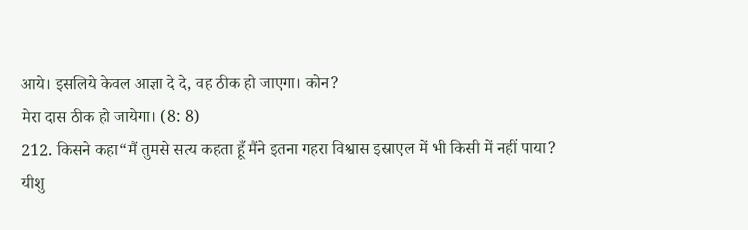आये। इसलिये केवल आज्ञा दे दे, वह ठीक हो जाएगा। कोन?
मेरा दास ठीक हो जायेगा। (8: 8)
212. किसने कहा“मैं तुमसे सत्य कहता हूँ मैंने इतना गहरा विश्वास इस्राएल में भी किसी में नहीं पाया?
यीशु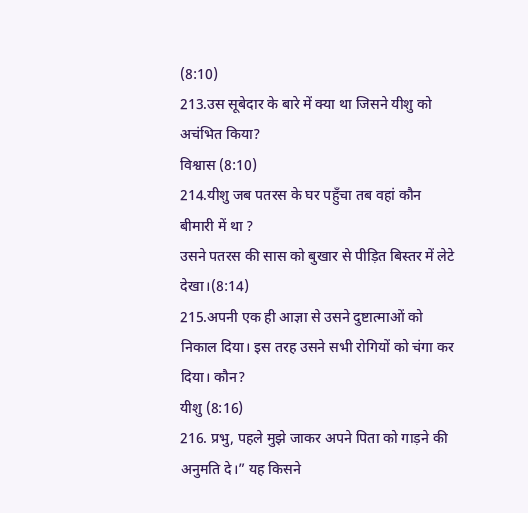(8:10)
213.उस सूबेदार के बारे में क्या था जिसने यीशु को अचंभित किया?
विश्वास (8:10)
214.यीशु जब पतरस के घर पहुँचा तब वहां कौन बीमारी में था ?
उसने पतरस की सास को बुखार से पीड़ित बिस्तर में लेटे देखा।(8:14)
215.अपनी एक ही आज्ञा से उसने दुष्टात्माओं को निकाल दिया। इस तरह उसने सभी रोगियों को चंगा कर दिया। कौन?
यीशु (8:16)
216. प्रभु, पहले मुझे जाकर अपने पिता को गाड़ने की अनुमति दे।” यह किसने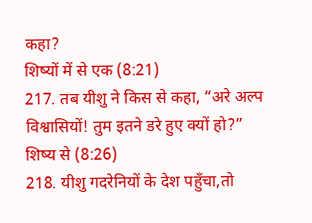कहा?
शिष्यों में से एक (8:21)
217. तब यीशु ने किस से कहा, “अरे अल्प विश्वासियों! तुम इतने डरे हुए क्यों हो?”
शिष्य से (8:26)
218. यीशु गदरेनियों के देश पहुँचा,तो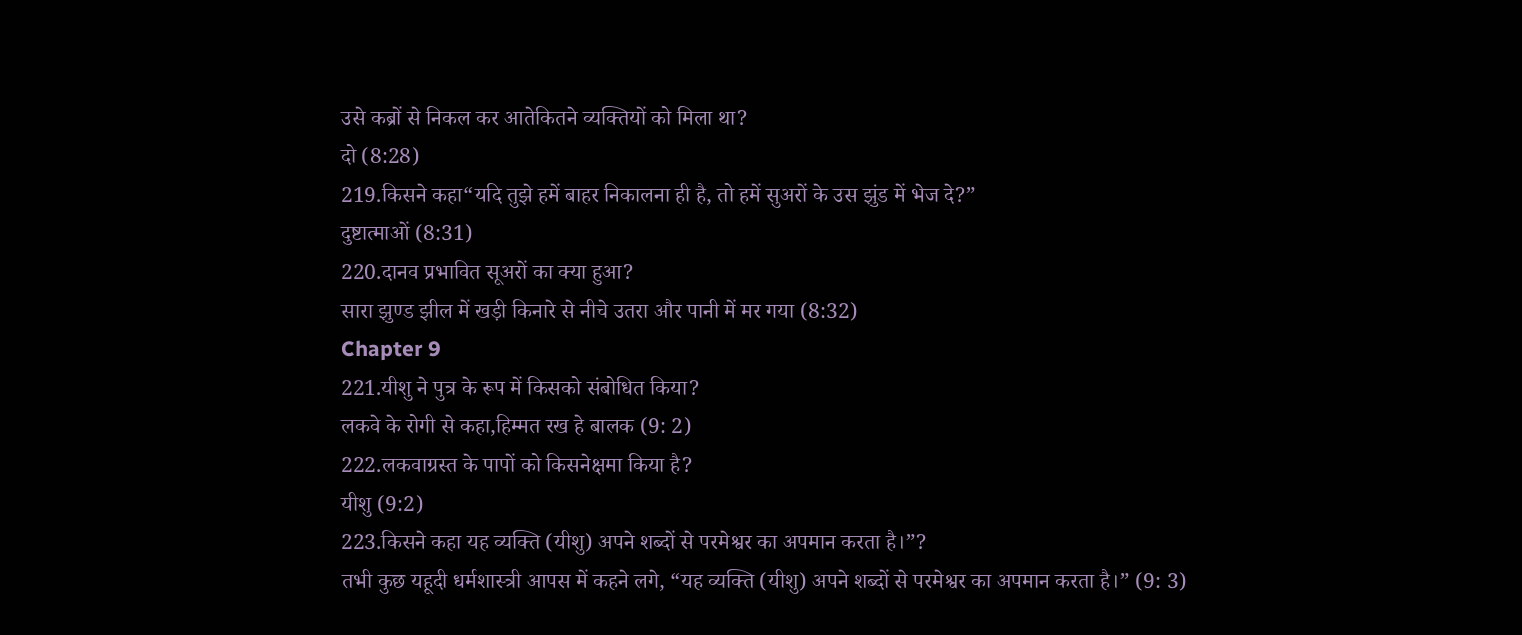उसे कब्रों से निकल कर आतेकितने व्यक्तियों को मिला था?
दो (8:28)
219.किसने कहा“यदि तुझे हमें बाहर निकालना ही है, तो हमें सुअरों के उस झुंड में भेज दे?”
दुष्टात्माओं (8:31)
220.दानव प्रभावित सूअरों का क्या हुआ?
सारा झुण्ड झील में खड़ी किनारे से नीचे उतरा और पानी में मर गया (8:32)
Chapter 9
221.यीशु ने पुत्र के रूप में किसको संबोधित किया?
लकवे के रोगी से कहा,हिम्मत रख हे बालक (9: 2)
222.लकवाग्रस्त के पापों को किसनेक्षमा किया है?
यीशु (9:2)
223.किसने कहा यह व्यक्ति (यीशु) अपने शब्दों से परमेश्वर का अपमान करता है।”?
तभी कुछ यहूदी धर्मशास्त्री आपस में कहने लगे, “यह व्यक्ति (यीशु) अपने शब्दों से परमेश्वर का अपमान करता है।” (9: 3)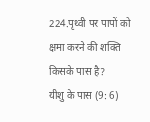224.पृथ्वी पर पापों को क्षमा करने की शक्ति किसके पास है?
यीशु के पास (9: 6)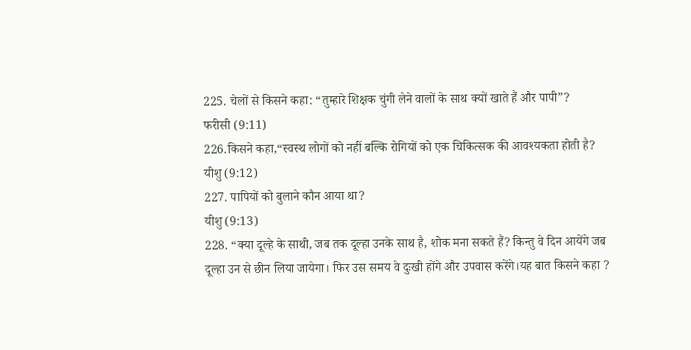225. चेलों से किसने कहा: “तुम्हारे शिक्षक चुंगी लेने वालों के साथ क्यों खाते हैं और पापी”?
फरीसी (9:11)
226.किसने कहा,“स्वस्थ लोगों को नहीं बल्कि रोगियों को एक चिकित्सक की आवश्यकता होती है?
यीशु (9:12)
227. पापियों को बुलाने कौन आया था?
यीशु (9:13)
228. “क्या दूल्हे के साथी, जब तक दूल्हा उनके साथ है, शोक मना सकते हैं? किन्तु वे दिन आयेंगे जब दूल्हा उन से छीन लिया जायेगा। फिर उस समय वे दुःखी होंगे और उपवास करेंगे।यह बात किसने कहा ?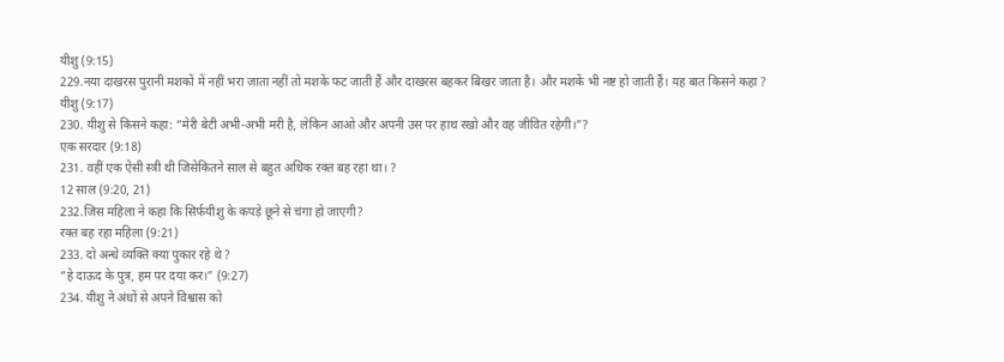यीशु (9:15)
229.नया दाखरस पुरानी मशकों में नहीं भरा जाता नहीं तो मशकें फट जाती हैं और दाखरस बहकर बिखर जाता है। और मशकें भी नष्ट हो जाती हैं। यह बात किसने कहा ?
यीशु (9:17)
230. यीशु से किसने कहा: “मेरी बेटी अभी-अभी मरी है, लेकिन आओ और अपनी उस पर हाथ रखो और वह जीवित रहेगी।”?
एक सरदार (9:18)
231. वहीं एक ऐसी स्त्री थी जिसेकितने साल से बहुत अधिक रक्त बह रहा था। ?
12 साल (9:20, 21)
232.जिस महिला ने कहा कि सिर्फयीशु के कपड़े छूने से चंगा हो जाएगी?
रक्त बह रहा महिला (9:21)
233. दो अन्धे व्यक्ति क्या पुकार रहे थे ?
“हे दाऊद के पुत्र, हम पर दया कर।” (9:27)
234. यीशु ने अंधों से अपने विश्वास को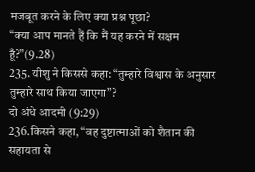मजबूत करने के लिए क्या प्रश्न पूछा?
“क्या आप मानते हैं कि मैं यह करने में सक्षम हूँ?”(9.28)
235. यीशु ने किससे कहा: “तुम्हारे विश्वास के अनुसार तुम्हारे साथ किया जाएगा”?
दो अंधे आदमी (9:29)
236.किसने कहा, “वह दुष्टात्माओं को शैतान की सहायता से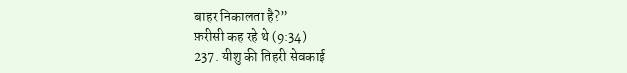बाहर निकालता है?”
फ़रीसी कह रहे थे (9:34)
237. यीशु की तिहरी सेवकाई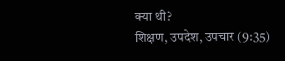क्या थी?
शिक्षण, उपदेश, उपचार (9:35)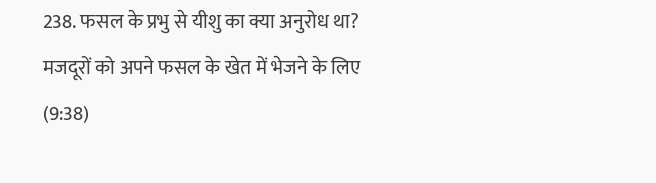238. फसल के प्रभु से यीशु का क्या अनुरोध था?
मजदूरों को अपने फसल के खेत में भेजने के लिए (9:38)